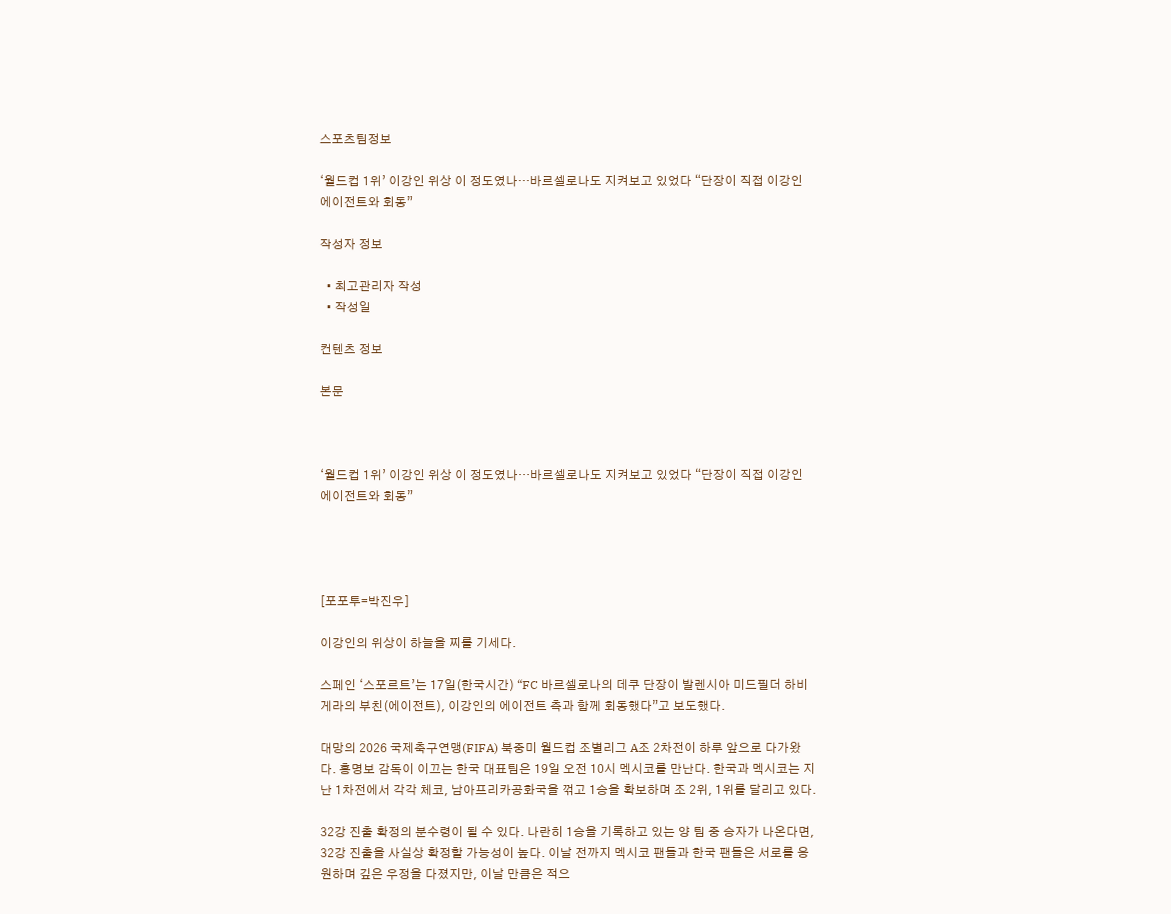스포츠팀정보

‘월드컵 1위’ 이강인 위상 이 정도였나…바르셀로나도 지켜보고 있었다 “단장이 직접 이강인 에이전트와 회동”

작성자 정보

  • 최고관리자 작성
  • 작성일

컨텐츠 정보

본문



‘월드컵 1위’ 이강인 위상 이 정도였나…바르셀로나도 지켜보고 있었다 “단장이 직접 이강인 에이전트와 회동”




[포포투=박진우]

이강인의 위상이 하늘을 찌를 기세다.

스페인 ‘스포르트’는 17일(한국시간) “FC 바르셀로나의 데쿠 단장이 발렌시아 미드필더 하비 게라의 부친(에이전트), 이강인의 에이전트 측과 함께 회동했다”고 보도했다.

대망의 2026 국제축구연맹(FIFA) 북중미 월드컵 조별리그 A조 2차전이 하루 앞으로 다가왔다. 홍명보 감독이 이끄는 한국 대표팀은 19일 오전 10시 멕시코를 만난다. 한국과 멕시코는 지난 1차전에서 각각 체코, 남아프리카공화국을 꺾고 1승을 확보하며 조 2위, 1위를 달리고 있다.

32강 진출 확정의 분수령이 될 수 있다. 나란히 1승을 기록하고 있는 양 팀 중 승자가 나온다면, 32강 진출을 사실상 확정할 가능성이 높다. 이날 전까지 멕시코 팬들과 한국 팬들은 서로를 응원하며 깊은 우정을 다졌지만, 이날 만큼은 적으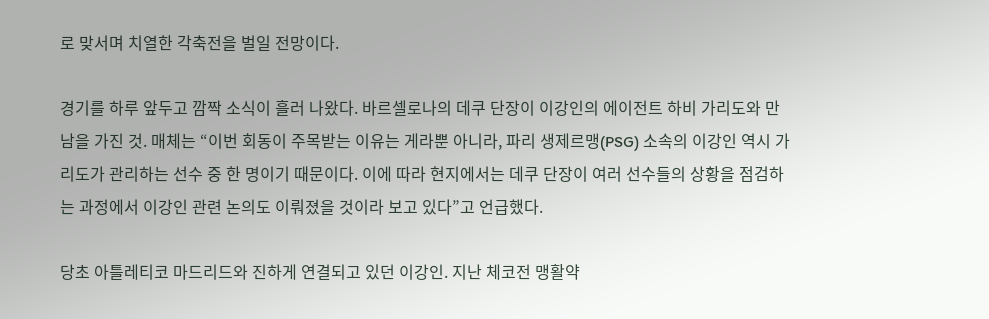로 맞서며 치열한 각축전을 벌일 전망이다.

경기를 하루 앞두고 깜짝 소식이 흘러 나왔다. 바르셀로나의 데쿠 단장이 이강인의 에이전트 하비 가리도와 만남을 가진 것. 매체는 “이번 회동이 주목받는 이유는 게라뿐 아니라, 파리 생제르맹(PSG) 소속의 이강인 역시 가리도가 관리하는 선수 중 한 명이기 때문이다. 이에 따라 현지에서는 데쿠 단장이 여러 선수들의 상황을 점검하는 과정에서 이강인 관련 논의도 이뤄졌을 것이라 보고 있다”고 언급했다.

당초 아틀레티코 마드리드와 진하게 연결되고 있던 이강인. 지난 체코전 맹활약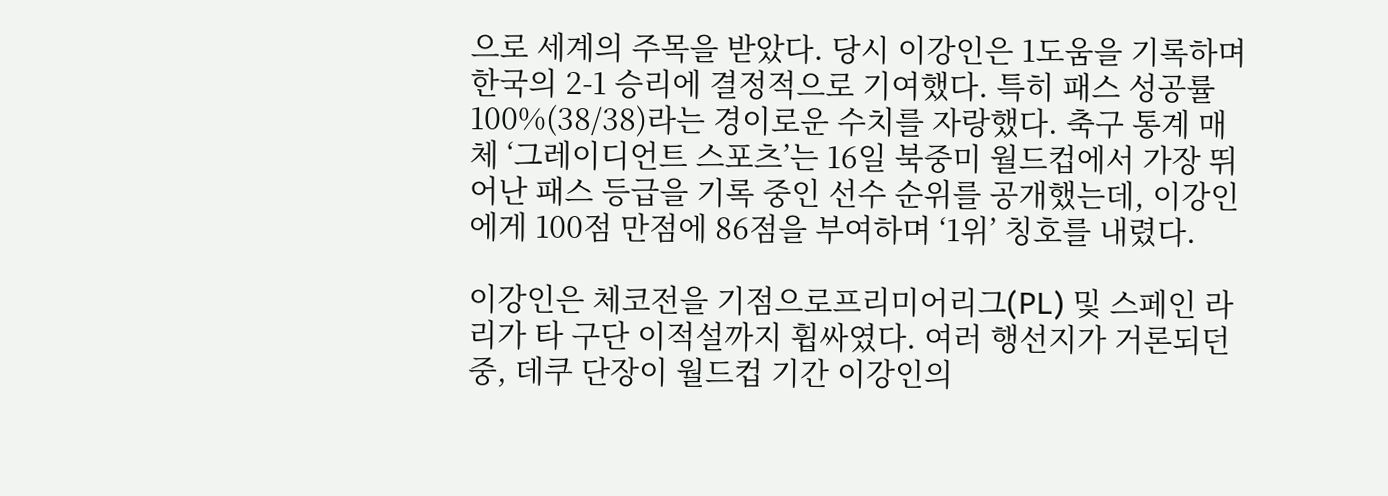으로 세계의 주목을 받았다. 당시 이강인은 1도움을 기록하며 한국의 2-1 승리에 결정적으로 기여했다. 특히 패스 성공률 100%(38/38)라는 경이로운 수치를 자랑했다. 축구 통계 매체 ‘그레이디언트 스포츠’는 16일 북중미 월드컵에서 가장 뛰어난 패스 등급을 기록 중인 선수 순위를 공개했는데, 이강인에게 100점 만점에 86점을 부여하며 ‘1위’ 칭호를 내렸다.

이강인은 체코전을 기점으로프리미어리그(PL) 및 스페인 라리가 타 구단 이적설까지 휩싸였다. 여러 행선지가 거론되던 중, 데쿠 단장이 월드컵 기간 이강인의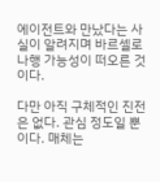에이전트와 만났다는 사실이 알려지며 바르셀로나행 가능성이 떠오른 것이다.

다만 아직 구체적인 진전은 없다. 관심 정도일 뿐이다. 매체는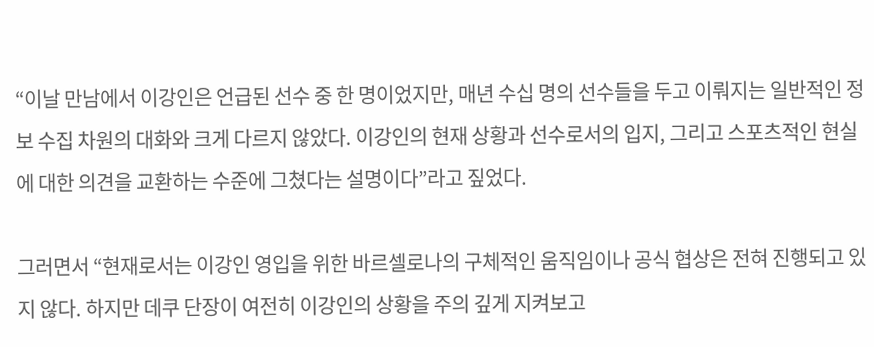“이날 만남에서 이강인은 언급된 선수 중 한 명이었지만, 매년 수십 명의 선수들을 두고 이뤄지는 일반적인 정보 수집 차원의 대화와 크게 다르지 않았다. 이강인의 현재 상황과 선수로서의 입지, 그리고 스포츠적인 현실에 대한 의견을 교환하는 수준에 그쳤다는 설명이다”라고 짚었다.

그러면서 “현재로서는 이강인 영입을 위한 바르셀로나의 구체적인 움직임이나 공식 협상은 전혀 진행되고 있지 않다. 하지만 데쿠 단장이 여전히 이강인의 상황을 주의 깊게 지켜보고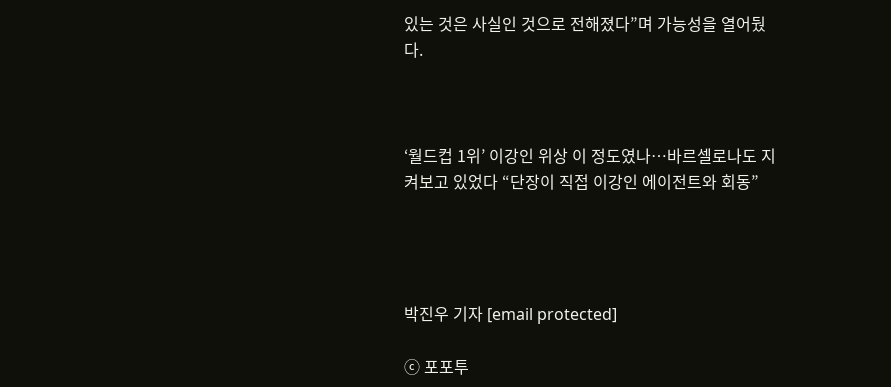있는 것은 사실인 것으로 전해졌다”며 가능성을 열어뒀다.



‘월드컵 1위’ 이강인 위상 이 정도였나…바르셀로나도 지켜보고 있었다 “단장이 직접 이강인 에이전트와 회동”




박진우 기자 [email protected]

ⓒ 포포투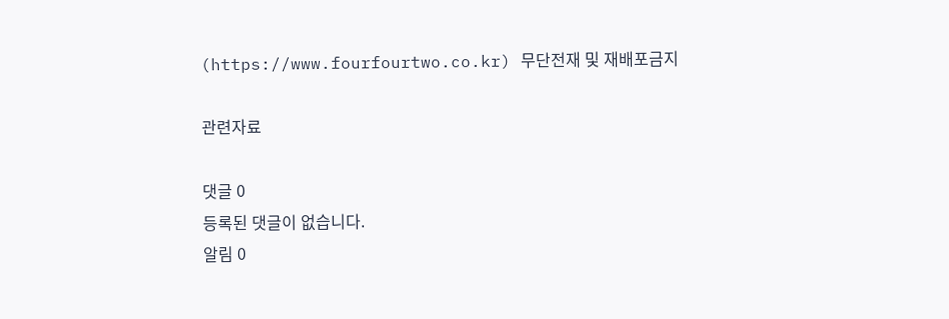(https://www.fourfourtwo.co.kr) 무단전재 및 재배포금지

관련자료

댓글 0
등록된 댓글이 없습니다.
알림 0